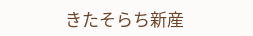きたそらち新産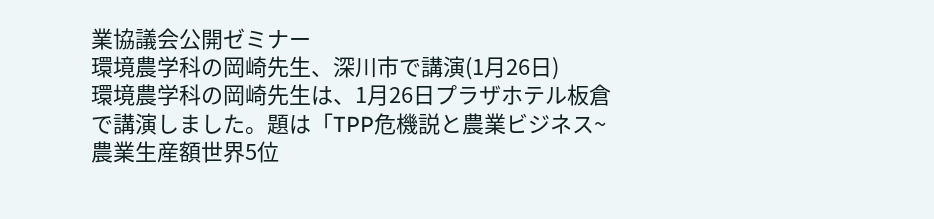業協議会公開ゼミナー
環境農学科の岡崎先生、深川市で講演(1月26日)
環境農学科の岡崎先生は、1月26日プラザホテル板倉で講演しました。題は「TPP危機説と農業ビジネス~農業生産額世界5位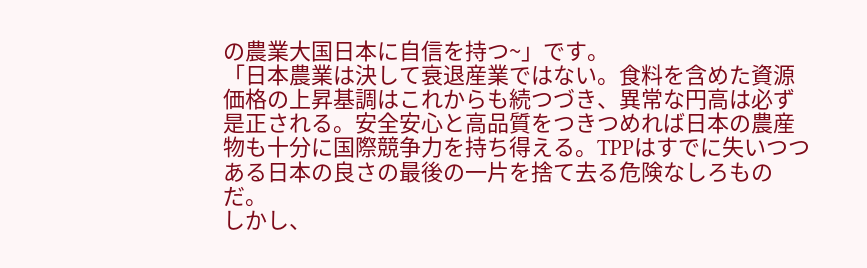の農業大国日本に自信を持つ~」です。
「日本農業は決して衰退産業ではない。食料を含めた資源価格の上昇基調はこれからも続つづき、異常な円高は必ず是正される。安全安心と高品質をつきつめれば日本の農産物も十分に国際競争力を持ち得える。TPPはすでに失いつつある日本の良さの最後の一片を捨て去る危険なしろものだ。
しかし、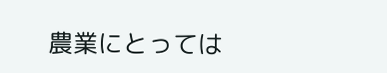農業にとっては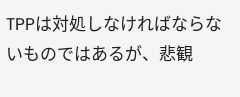TPPは対処しなければならないものではあるが、悲観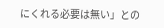にくれる必要は無い」との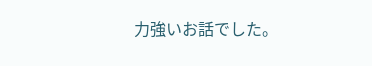力強いお話でした。